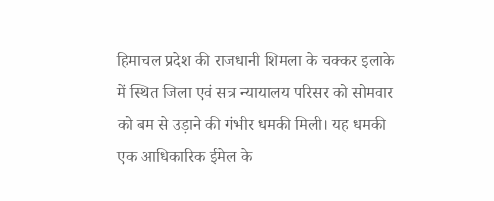हिमाचल प्रदेश की राजधानी शिमला के चक्कर इलाके में स्थित जिला एवं सत्र न्यायालय परिसर को सोमवार को बम से उड़ाने की गंभीर धमकी मिली। यह धमकी एक आधिकारिक ईमेल के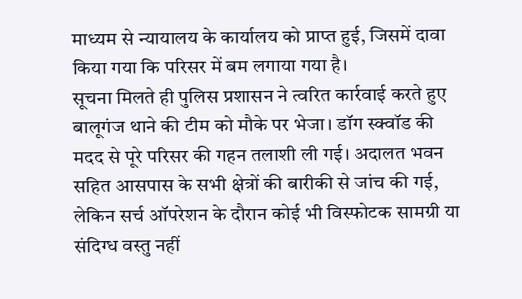माध्यम से न्यायालय के कार्यालय को प्राप्त हुई, जिसमें दावा किया गया कि परिसर में बम लगाया गया है।
सूचना मिलते ही पुलिस प्रशासन ने त्वरित कार्रवाई करते हुए बालूगंज थाने की टीम को मौके पर भेजा। डॉग स्क्वॉड की मदद से पूरे परिसर की गहन तलाशी ली गई। अदालत भवन सहित आसपास के सभी क्षेत्रों की बारीकी से जांच की गई, लेकिन सर्च ऑपरेशन के दौरान कोई भी विस्फोटक सामग्री या संदिग्ध वस्तु नहीं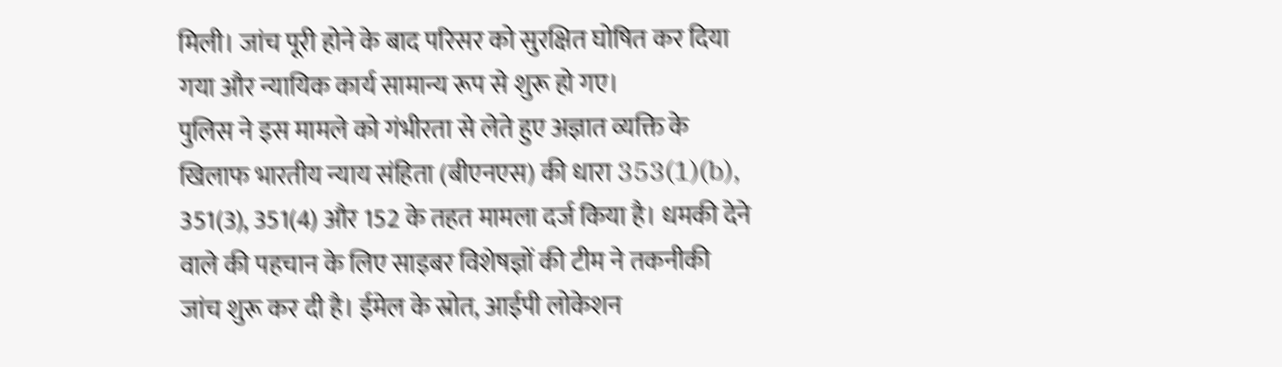मिली। जांच पूरी होने के बाद परिसर को सुरक्षित घोषित कर दिया गया और न्यायिक कार्य सामान्य रूप से शुरू हो गए।
पुलिस ने इस मामले को गंभीरता से लेते हुए अज्ञात व्यक्ति के खिलाफ भारतीय न्याय संहिता (बीएनएस) की धारा 353(1)(b), 351(3), 351(4) और 152 के तहत मामला दर्ज किया है। धमकी देने वाले की पहचान के लिए साइबर विशेषज्ञों की टीम ने तकनीकी जांच शुरू कर दी है। ईमेल के स्रोत, आईपी लोकेशन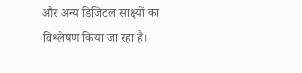और अन्य डिजिटल साक्ष्यों का विश्लेषण किया जा रहा है।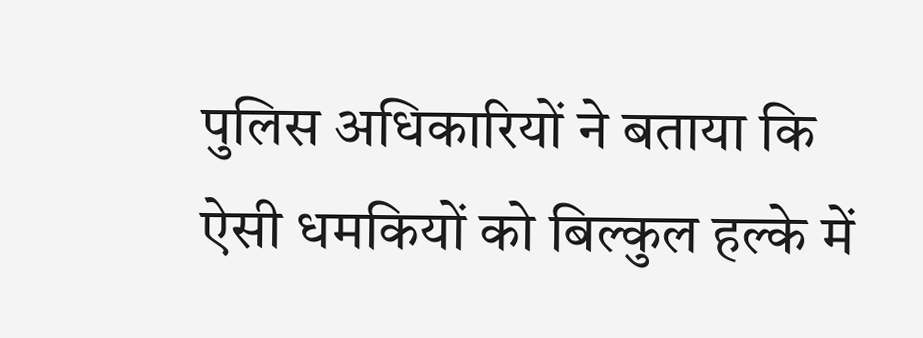पुलिस अधिकारियों ने बताया कि ऐसी धमकियों को बिल्कुल हल्के में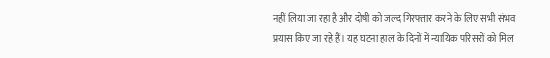नहीं लिया जा रहा है और दोषी को जल्द गिरफ्तार करने के लिए सभी संभव प्रयास किए जा रहे हैं। यह घटना हाल के दिनों में न्यायिक परिसरों को मिल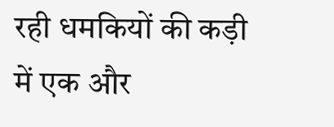रही धमकियों की कड़ी में एक और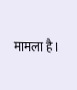मामला है।